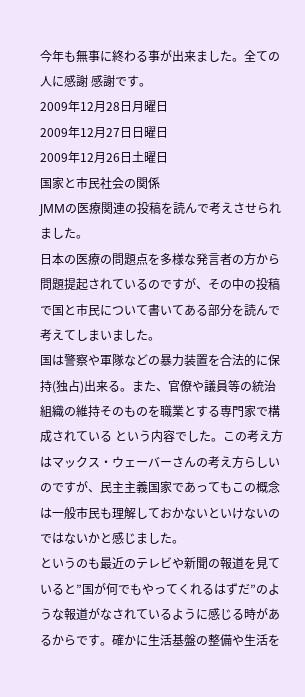今年も無事に終わる事が出来ました。全ての人に感謝 感謝です。
2009年12月28日月曜日
2009年12月27日日曜日
2009年12月26日土曜日
国家と市民社会の関係
JMMの医療関連の投稿を読んで考えさせられました。
日本の医療の問題点を多様な発言者の方から問題提起されているのですが、その中の投稿で国と市民について書いてある部分を読んで考えてしまいました。
国は警察や軍隊などの暴力装置を合法的に保持(独占)出来る。また、官僚や議員等の統治組織の維持そのものを職業とする専門家で構成されている という内容でした。この考え方はマックス・ウェーバーさんの考え方らしいのですが、民主主義国家であってもこの概念は一般市民も理解しておかないといけないのではないかと感じました。
というのも最近のテレビや新聞の報道を見ていると”国が何でもやってくれるはずだ”のような報道がなされているように感じる時があるからです。確かに生活基盤の整備や生活を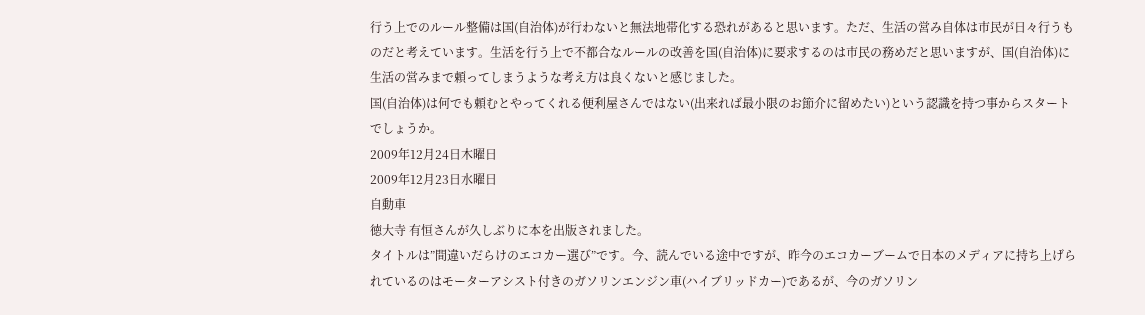行う上でのルール整備は国(自治体)が行わないと無法地帯化する恐れがあると思います。ただ、生活の営み自体は市民が日々行うものだと考えています。生活を行う上で不都合なルールの改善を国(自治体)に要求するのは市民の務めだと思いますが、国(自治体)に生活の営みまで頼ってしまうような考え方は良くないと感じました。
国(自治体)は何でも頼むとやってくれる便利屋さんではない(出来れば最小限のお節介に留めたい)という認識を持つ事からスタートでしょうか。
2009年12月24日木曜日
2009年12月23日水曜日
自動車
徳大寺 有恒さんが久しぶりに本を出版されました。
タイトルは”間違いだらけのエコカー選び”です。今、読んでいる途中ですが、昨今のエコカーブームで日本のメディアに持ち上げられているのはモーターアシスト付きのガソリンエンジン車(ハイブリッドカー)であるが、今のガソリン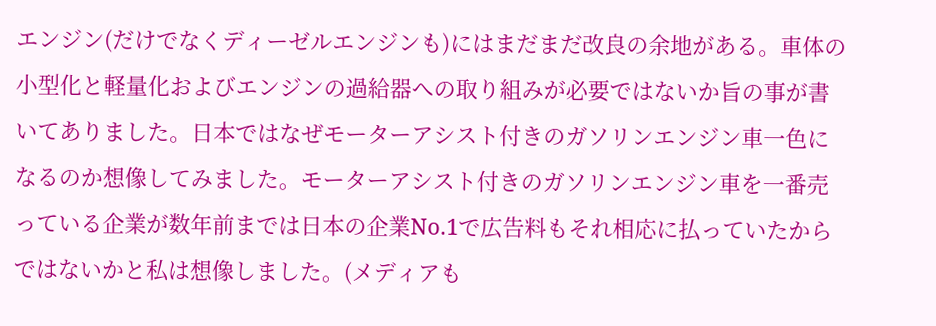エンジン(だけでなくディーゼルエンジンも)にはまだまだ改良の余地がある。車体の小型化と軽量化およびエンジンの過給器への取り組みが必要ではないか旨の事が書いてありました。日本ではなぜモーターアシスト付きのガソリンエンジン車一色になるのか想像してみました。モーターアシスト付きのガソリンエンジン車を一番売っている企業が数年前までは日本の企業No.1で広告料もそれ相応に払っていたからではないかと私は想像しました。(メディアも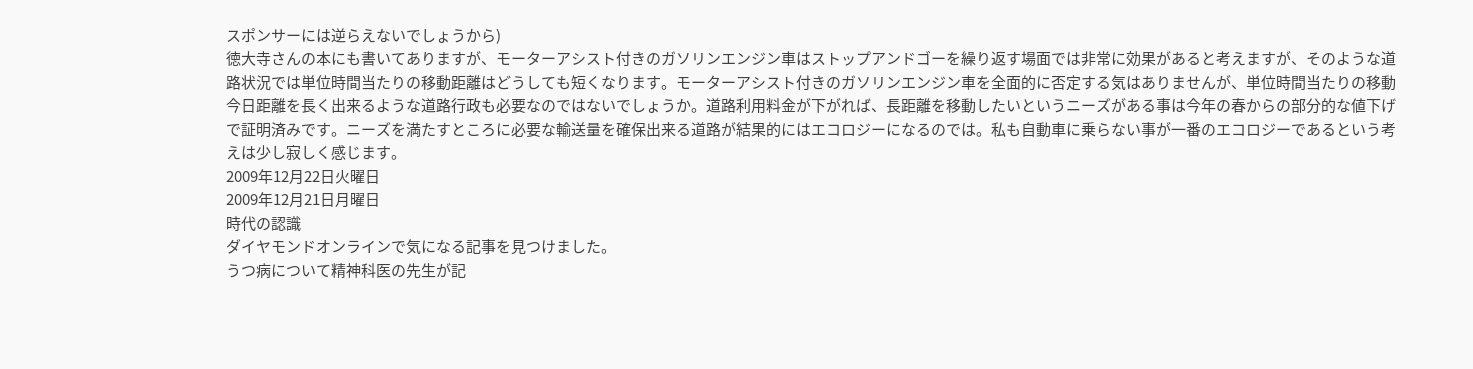スポンサーには逆らえないでしょうから)
徳大寺さんの本にも書いてありますが、モーターアシスト付きのガソリンエンジン車はストップアンドゴーを繰り返す場面では非常に効果があると考えますが、そのような道路状況では単位時間当たりの移動距離はどうしても短くなります。モーターアシスト付きのガソリンエンジン車を全面的に否定する気はありませんが、単位時間当たりの移動今日距離を長く出来るような道路行政も必要なのではないでしょうか。道路利用料金が下がれば、長距離を移動したいというニーズがある事は今年の春からの部分的な値下げで証明済みです。ニーズを満たすところに必要な輸送量を確保出来る道路が結果的にはエコロジーになるのでは。私も自動車に乗らない事が一番のエコロジーであるという考えは少し寂しく感じます。
2009年12月22日火曜日
2009年12月21日月曜日
時代の認識
ダイヤモンドオンラインで気になる記事を見つけました。
うつ病について精神科医の先生が記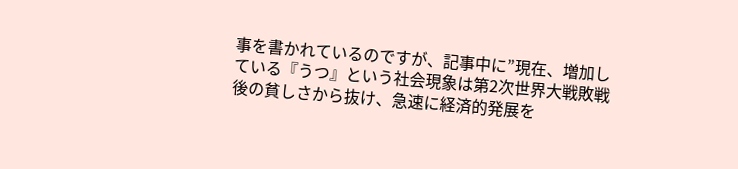事を書かれているのですが、記事中に”現在、増加している『うつ』という社会現象は第2次世界大戦敗戦後の貧しさから抜け、急速に経済的発展を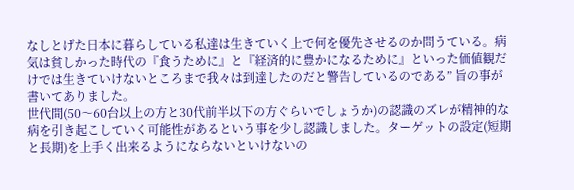なしとげた日本に暮らしている私達は生きていく上で何を優先させるのか問うている。病気は貧しかった時代の『食うために』と『経済的に豊かになるために』といった価値観だけでは生きていけないところまで我々は到達したのだと警告しているのである” 旨の事が書いてありました。
世代間(50〜60台以上の方と30代前半以下の方ぐらいでしょうか)の認識のズレが精神的な病を引き起こしていく可能性があるという事を少し認識しました。ターゲットの設定(短期と長期)を上手く出来るようにならないといけないの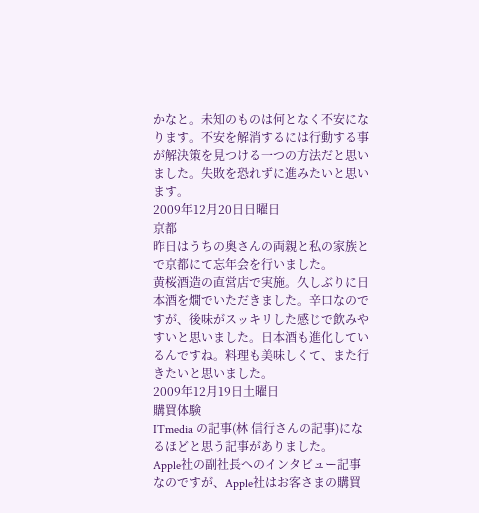かなと。未知のものは何となく不安になります。不安を解消するには行動する事が解決策を見つける一つの方法だと思いました。失敗を恐れずに進みたいと思います。
2009年12月20日日曜日
京都
昨日はうちの奥さんの両親と私の家族とで京都にて忘年会を行いました。
黄桜酒造の直営店で実施。久しぶりに日本酒を燗でいただきました。辛口なのですが、後味がスッキリした感じで飲みやすいと思いました。日本酒も進化しているんですね。料理も美味しくて、また行きたいと思いました。
2009年12月19日土曜日
購買体験
ITmedia の記事(林 信行さんの記事)になるほどと思う記事がありました。
Apple社の副社長へのインタビュー記事なのですが、Apple社はお客さまの購買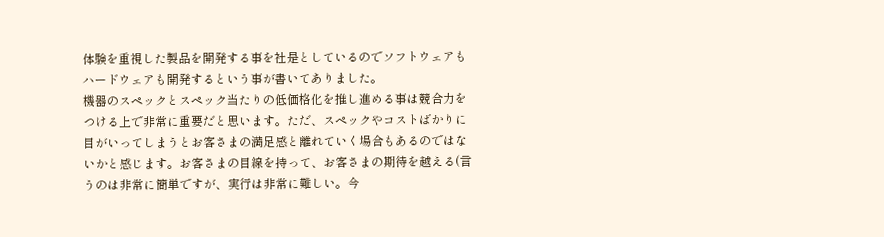体験を重視した製品を開発する事を社是としているのでソフトウェアもハードウェアも開発するという事が書いてありました。
機器のスペックとスペック当たりの低価格化を推し進める事は競合力をつける上で非常に重要だと思います。ただ、スペックやコストばかりに目がいってしまうとお客さまの満足感と離れていく場合もあるのではないかと感じます。お客さまの目線を持って、お客さまの期待を越える(言うのは非常に簡単ですが、実行は非常に難しい。今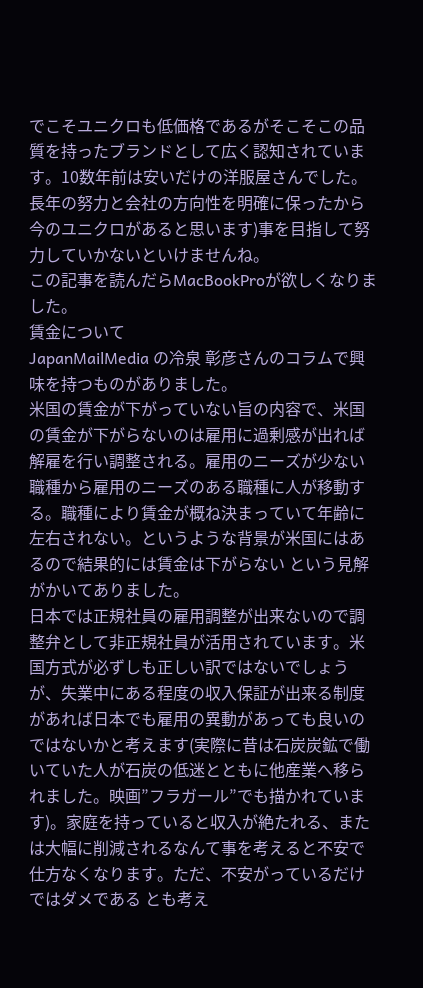でこそユニクロも低価格であるがそこそこの品質を持ったブランドとして広く認知されています。10数年前は安いだけの洋服屋さんでした。長年の努力と会社の方向性を明確に保ったから今のユニクロがあると思います)事を目指して努力していかないといけませんね。
この記事を読んだらMacBookProが欲しくなりました。
賃金について
JapanMailMedia の冷泉 彰彦さんのコラムで興味を持つものがありました。
米国の賃金が下がっていない旨の内容で、米国の賃金が下がらないのは雇用に過剰感が出れば解雇を行い調整される。雇用のニーズが少ない職種から雇用のニーズのある職種に人が移動する。職種により賃金が概ね決まっていて年齢に左右されない。というような背景が米国にはあるので結果的には賃金は下がらない という見解がかいてありました。
日本では正規社員の雇用調整が出来ないので調整弁として非正規社員が活用されています。米国方式が必ずしも正しい訳ではないでしょうが、失業中にある程度の収入保証が出来る制度があれば日本でも雇用の異動があっても良いのではないかと考えます(実際に昔は石炭炭鉱で働いていた人が石炭の低迷とともに他産業へ移られました。映画”フラガール”でも描かれています)。家庭を持っていると収入が絶たれる、または大幅に削減されるなんて事を考えると不安で仕方なくなります。ただ、不安がっているだけではダメである とも考え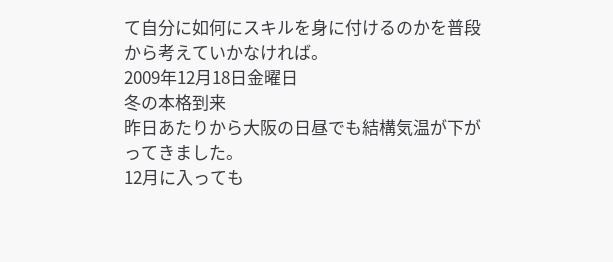て自分に如何にスキルを身に付けるのかを普段から考えていかなければ。
2009年12月18日金曜日
冬の本格到来
昨日あたりから大阪の日昼でも結構気温が下がってきました。
12月に入っても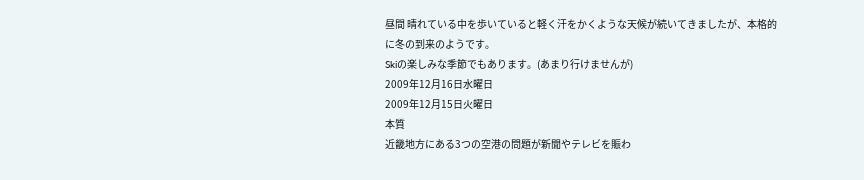昼間 晴れている中を歩いていると軽く汗をかくような天候が続いてきましたが、本格的に冬の到来のようです。
Skiの楽しみな季節でもあります。(あまり行けませんが)
2009年12月16日水曜日
2009年12月15日火曜日
本質
近畿地方にある3つの空港の問題が新聞やテレビを賑わ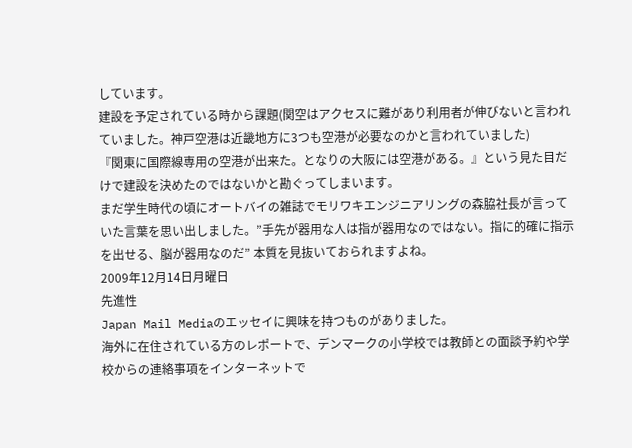しています。
建設を予定されている時から課題(関空はアクセスに難があり利用者が伸びないと言われていました。神戸空港は近畿地方に3つも空港が必要なのかと言われていました)
『関東に国際線専用の空港が出来た。となりの大阪には空港がある。』という見た目だけで建設を決めたのではないかと勘ぐってしまいます。
まだ学生時代の頃にオートバイの雑誌でモリワキエンジニアリングの森脇社長が言っていた言葉を思い出しました。”手先が器用な人は指が器用なのではない。指に的確に指示を出せる、脳が器用なのだ” 本質を見抜いておられますよね。
2009年12月14日月曜日
先進性
Japan Mail Mediaのエッセイに興味を持つものがありました。
海外に在住されている方のレポートで、デンマークの小学校では教師との面談予約や学校からの連絡事項をインターネットで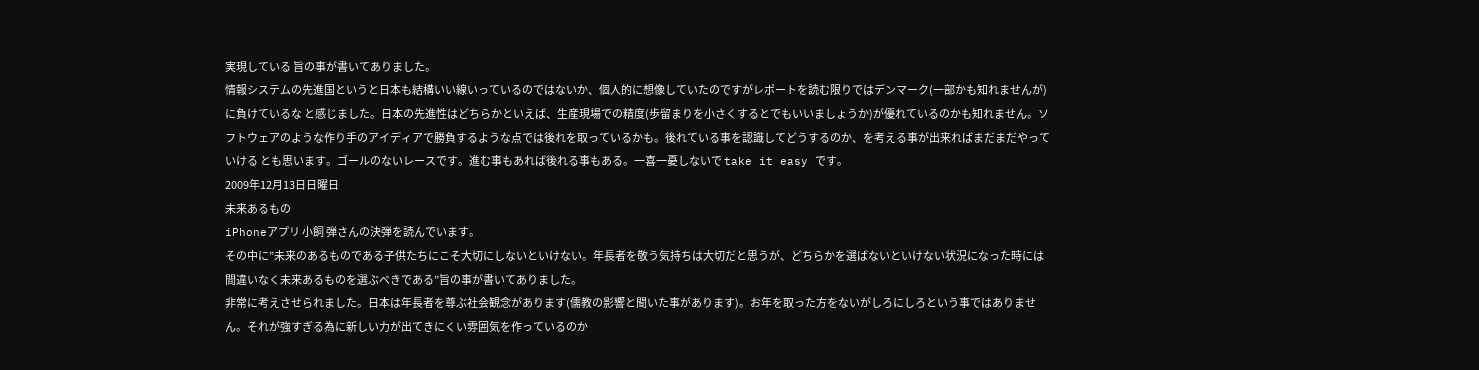実現している 旨の事が書いてありました。
情報システムの先進国というと日本も結構いい線いっているのではないか、個人的に想像していたのですがレポートを読む限りではデンマーク(一部かも知れませんが)に負けているな と感じました。日本の先進性はどちらかといえば、生産現場での精度(歩留まりを小さくするとでもいいましょうか)が優れているのかも知れません。ソフトウェアのような作り手のアイディアで勝負するような点では後れを取っているかも。後れている事を認識してどうするのか、を考える事が出来ればまだまだやっていける とも思います。ゴールのないレースです。進む事もあれば後れる事もある。一喜一憂しないで take it easy です。
2009年12月13日日曜日
未来あるもの
iPhoneアプリ 小飼 弾さんの決弾を読んでいます。
その中に”未来のあるものである子供たちにこそ大切にしないといけない。年長者を敬う気持ちは大切だと思うが、どちらかを選ばないといけない状況になった時には間違いなく未来あるものを選ぶべきである”旨の事が書いてありました。
非常に考えさせられました。日本は年長者を尊ぶ社会観念があります(儒教の影響と聞いた事があります)。お年を取った方をないがしろにしろという事ではありません。それが強すぎる為に新しい力が出てきにくい雰囲気を作っているのか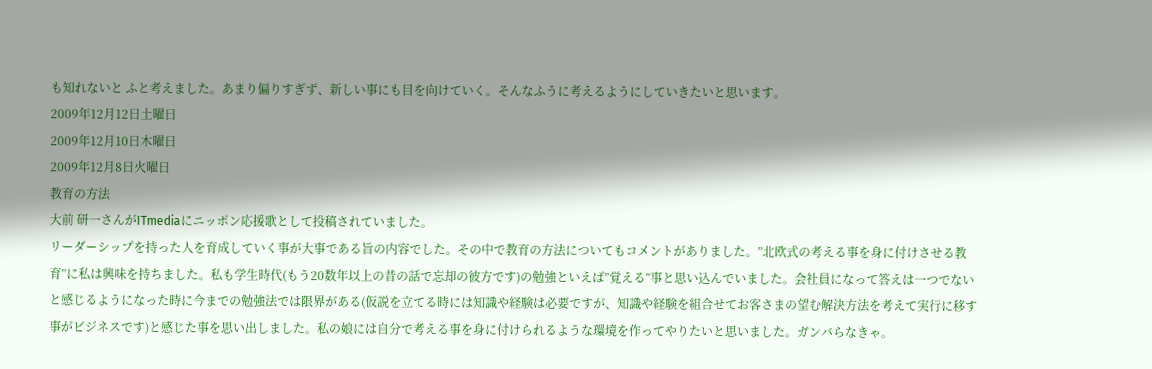も知れないと ふと考えました。あまり偏りすぎず、新しい事にも目を向けていく。そんなふうに考えるようにしていきたいと思います。
2009年12月12日土曜日
2009年12月10日木曜日
2009年12月8日火曜日
教育の方法
大前 研一さんがITmediaにニッポン応援歌として投稿されていました。
リーダーシップを持った人を育成していく事が大事である旨の内容でした。その中で教育の方法についてもコメントがありました。”北欧式の考える事を身に付けさせる教育”に私は興味を持ちました。私も学生時代(もう20数年以上の昔の話で忘却の彼方です)の勉強といえば”覚える”事と思い込んでいました。会社員になって答えは一つでないと感じるようになった時に今までの勉強法では限界がある(仮説を立てる時には知識や経験は必要ですが、知識や経験を組合せてお客さまの望む解決方法を考えて実行に移す事がビジネスです)と感じた事を思い出しました。私の娘には自分で考える事を身に付けられるような環境を作ってやりたいと思いました。ガンバらなきゃ。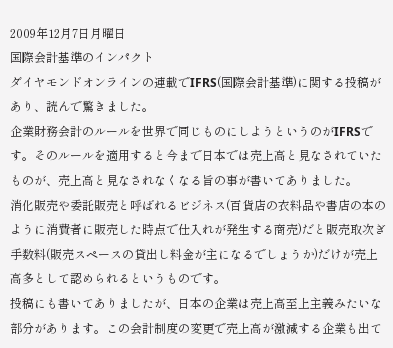2009年12月7日月曜日
国際会計基準のインパクト
ダイヤモンドオンラインの連載でIFRS(国際会計基準)に関する投稿があり、読んで驚きました。
企業財務会計のルールを世界で同じものにしようというのがIFRSです。そのルールを適用すると今まで日本では売上高と見なされていたものが、売上高と見なされなくなる旨の事が書いてありました。
消化販売や委託販売と呼ばれるビジネス(百貨店の衣料品や書店の本のように消費者に販売した時点で仕入れが発生する商売)だと販売取次ぎ手数料(販売スペースの貸出し料金が主になるでしょうか)だけが売上高多として認められるというものです。
投稿にも書いてありましたが、日本の企業は売上高至上主義みたいな部分があります。この会計制度の変更で売上高が激減する企業も出て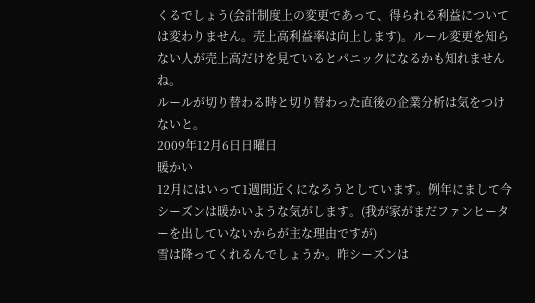くるでしょう(会計制度上の変更であって、得られる利益については変わりません。売上高利益率は向上します)。ルール変更を知らない人が売上高だけを見ているとパニックになるかも知れませんね。
ルールが切り替わる時と切り替わった直後の企業分析は気をつけないと。
2009年12月6日日曜日
暖かい
12月にはいって1週間近くになろうとしています。例年にまして今シーズンは暖かいような気がします。(我が家がまだファンヒーターを出していないからが主な理由ですが)
雪は降ってくれるんでしょうか。昨シーズンは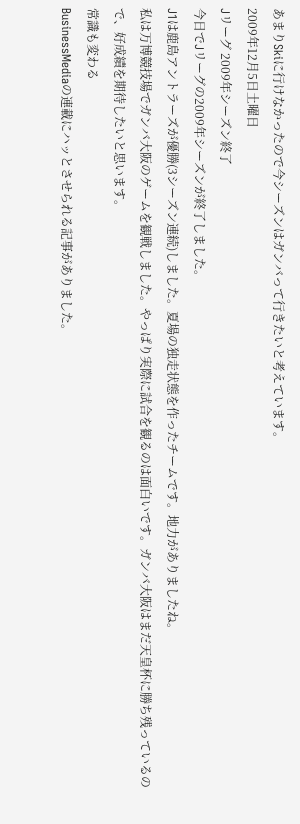あまりSkiに行けなかったので今シーズンはガンバって行きたいと考えています。
2009年12月5日土曜日
Jリーグ 2009年シーズン終了
今日でJリーグの2009年シーズンが終了しました。
J1は鹿島アントラーズが優勝(3シーズン連続)しました。夏場の独走状態を作ったチームです。地力がありましたね。
私は万博競技場でガンバ大阪のゲームを観戦しました。やっぱり実際に試合を観るのは面白いです。ガンバ大阪はまだ天皇杯に勝ち残っているので、好成績を期待したいと思います。
常識も変わる
BusinessMediaの連載にハッとさせられる記事がありました。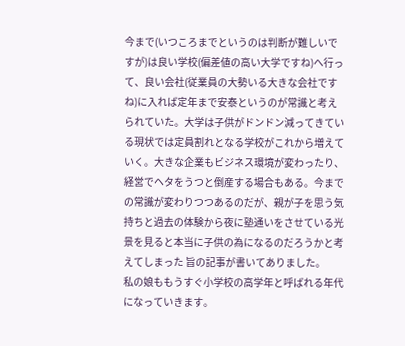今まで(いつころまでというのは判断が難しいですが)は良い学校(偏差値の高い大学ですね)へ行って、良い会社(従業員の大勢いる大きな会社ですね)に入れば定年まで安泰というのが常識と考えられていた。大学は子供がドンドン減ってきている現状では定員割れとなる学校がこれから増えていく。大きな企業もビジネス環境が変わったり、経営でヘタをうつと倒産する場合もある。今までの常識が変わりつつあるのだが、親が子を思う気持ちと過去の体験から夜に塾通いをさせている光景を見ると本当に子供の為になるのだろうかと考えてしまった 旨の記事が書いてありました。
私の娘ももうすぐ小学校の高学年と呼ばれる年代になっていきます。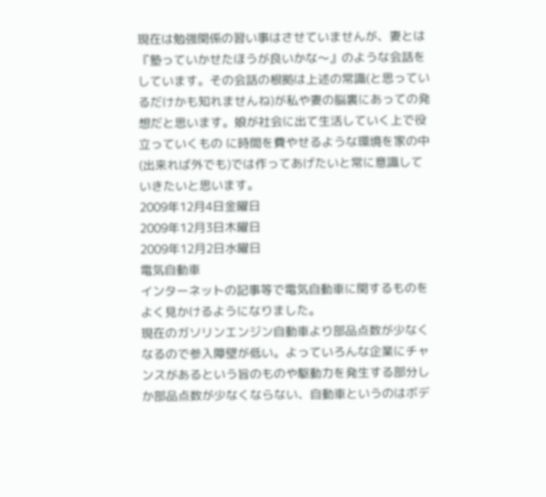現在は勉強関係の習い事はさせていませんが、妻とは『塾っていかせたほうが良いかな〜』のような会話をしています。その会話の根拠は上述の常識(と思っているだけかも知れませんね)が私や妻の脳裏にあっての発想だと思います。娘が社会に出て生活していく上で役立っていくもの に時間を費やせるような環境を家の中(出来れば外でも)では作ってあげたいと常に意識していきたいと思います。
2009年12月4日金曜日
2009年12月3日木曜日
2009年12月2日水曜日
電気自動車
インターネットの記事等で電気自動車に関するものをよく見かけるようになりました。
現在のガソリンエンジン自動車より部品点数が少なくなるので参入障壁が低い。よっていろんな企業にチャンスがあるという旨のものや駆動力を発生する部分しか部品点数が少なくならない、自動車というのはボデ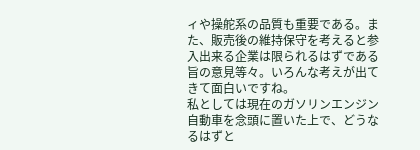ィや操舵系の品質も重要である。また、販売後の維持保守を考えると参入出来る企業は限られるはずである旨の意見等々。いろんな考えが出てきて面白いですね。
私としては現在のガソリンエンジン自動車を念頭に置いた上で、どうなるはずと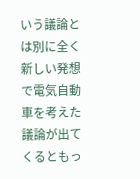いう議論とは別に全く新しい発想で電気自動車を考えた議論が出てくるともっ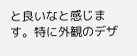と良いなと感じます。特に外観のデザ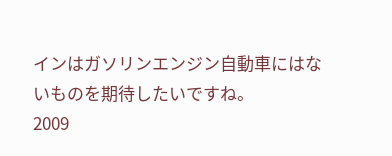インはガソリンエンジン自動車にはないものを期待したいですね。
2009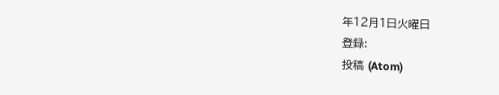年12月1日火曜日
登録:
投稿 (Atom)